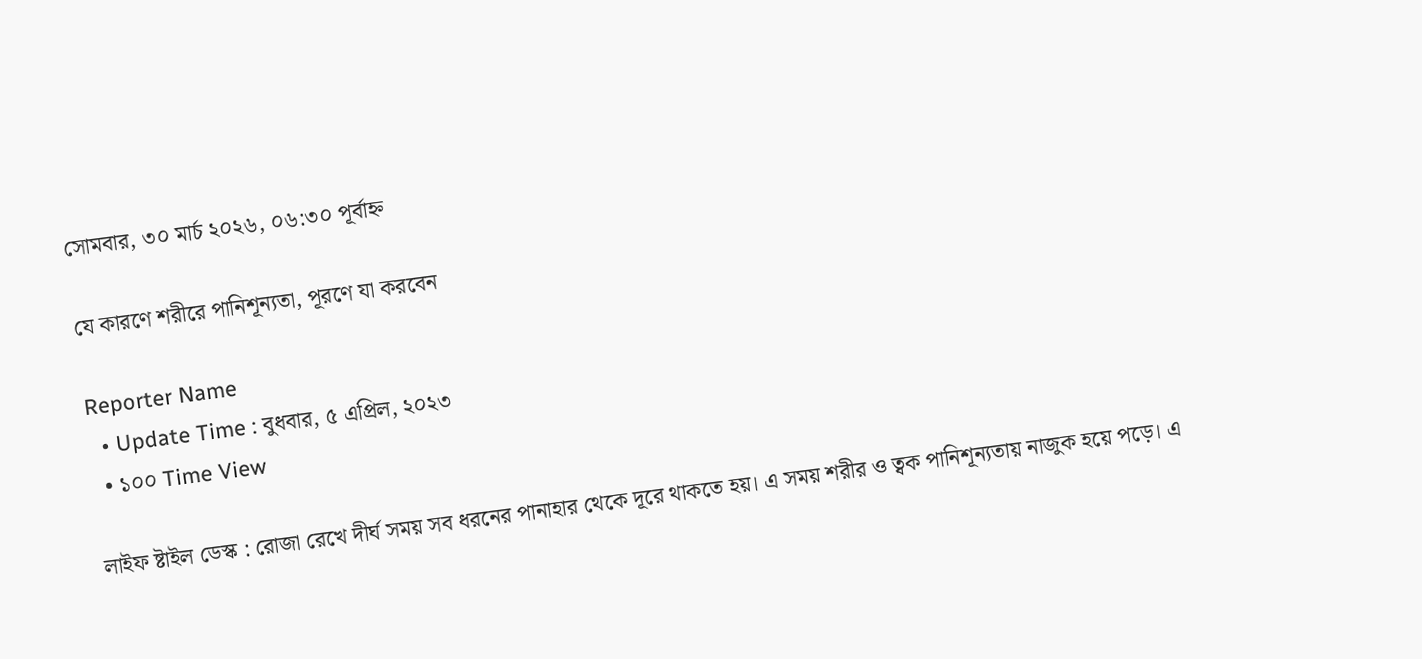সোমবার, ৩০ মার্চ ২০২৬, ০৬:৩০ পূর্বাহ্ন

যে কারণে শরীরে পানিশূন্যতা, পূরণে যা করবেন

Reporter Name
  • Update Time : বুধবার, ৫ এপ্রিল, ২০২৩
  • ১০০ Time View

লাইফ ষ্টাইল ডেস্ক : রোজা রেখে দীর্ঘ সময় সব ধরনের পানাহার থেকে দূরে থাকতে হয়। এ সময় শরীর ও ত্বক পানিশূন্যতায় নাজুক হয়ে পড়ে। এ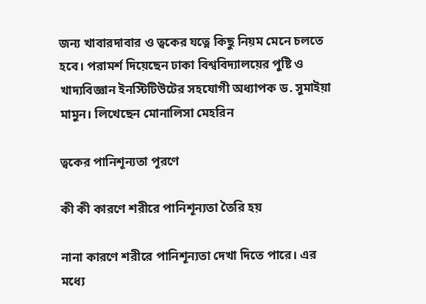জন্য খাবারদাবার ও ত্বকের যত্নে কিছু নিয়ম মেনে চলতে হবে। পরামর্শ দিয়েছেন ঢাকা বিশ্ববিদ্যালয়ের পুষ্টি ও খাদ্যবিজ্ঞান ইনস্টিটিউটের সহযোগী অধ্যাপক ড. সুমাইয়া মামুন। লিখেছেন মোনালিসা মেহরিন

ত্বকের পানিশূন্যতা পূরণে

কী কী কারণে শরীরে পানিশূন্যতা তৈরি হয়

নানা কারণে শরীরে পানিশূন্যতা দেখা দিতে পারে। এর মধ্যে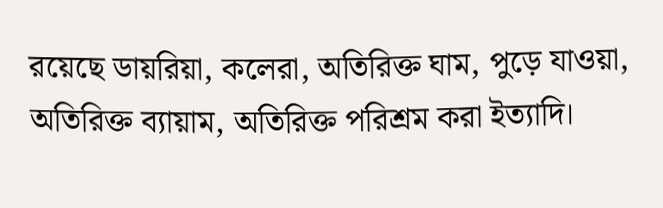রয়েছে ডায়রিয়া, কলেরা, অতিরিক্ত ঘাম, পুড়ে যাওয়া, অতিরিক্ত ব্যায়াম, অতিরিক্ত পরিশ্রম করা ইত্যাদি।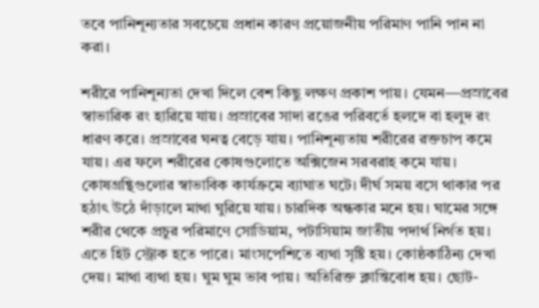তবে পানিশূন্যতার সবচেয়ে প্রধান কারণ প্রয়োজনীয় পরিমাণ পানি পান না করা।

শরীরে পানিশূন্যতা দেখা দিলে বেশ কিছু লক্ষণ প্রকাশ পায়। যেমন—প্রস্রাবের স্বাভারিক রং হারিয়ে যায়। প্রস্রাবের সাদা রঙের পরিবর্তে হলদে বা হলুদ রং ধারণ করে। প্রস্রাবের ঘনত্ব বেড়ে যায়। পানিশূন্যতায় শরীরের রক্তচাপ কমে যায়। এর ফলে শরীরের কোষগুলোতে অক্সিজেন সরবরাহ কমে যায়। কোষগ্রন্থিগুলোর স্বাভাবিক কার্যক্রমে ব্যাঘাত ঘটে। দীর্ঘ সময় বসে থাকার পর হঠাৎ উঠে দাঁড়ালে মাথা ঘুরিয়ে যায়। চারদিক অন্ধকার মনে হয়। ঘামের সঙ্গে শরীর থেকে প্রচুর পরিমাণে সোডিয়াম, পটাসিয়াম জাতীয় পদার্থ নির্গত হয়। এতে হিট স্ট্রোক হতে পারে। মাংসপেশিতে ব্যথা সৃষ্টি হয়। কোষ্ঠকাঠিন্য দেখা দেয়। মাথা ব্যথা হয়। ঘুম ঘুম ভাব পায়। অতিরিক্ত ক্লান্তিবোধ হয়। ছোট-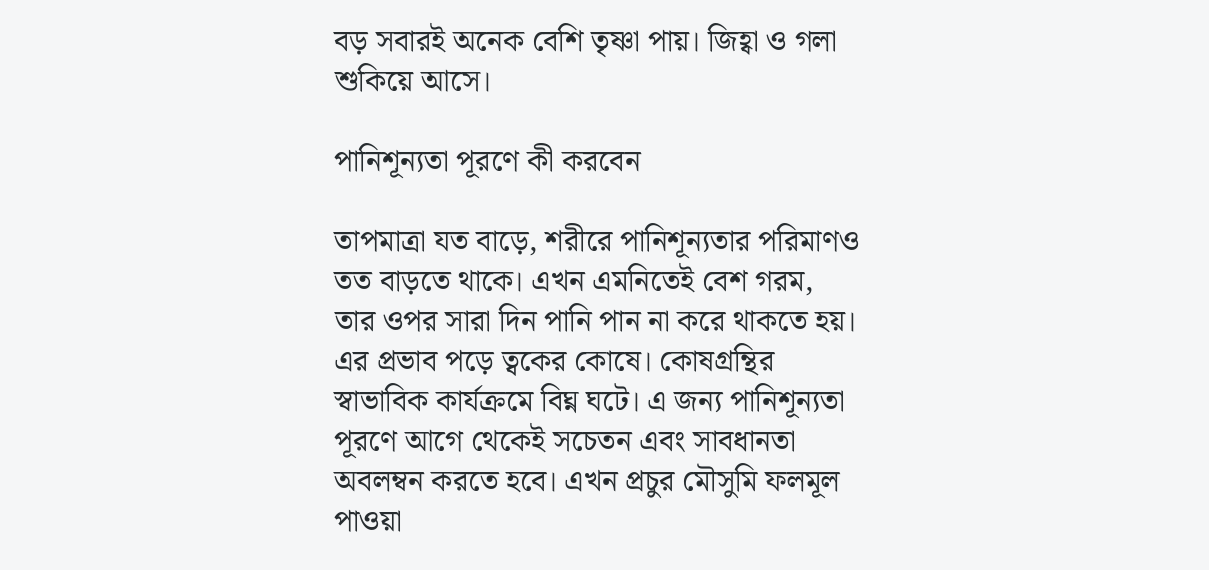বড় সবারই অনেক বেশি তৃষ্ণা পায়। জিহ্বা ও গলা শুকিয়ে আসে।

পানিশূন্যতা পূরণে কী করবেন

তাপমাত্রা যত বাড়ে, শরীরে পানিশূন্যতার পরিমাণও তত বাড়তে থাকে। এখন এমনিতেই বেশ গরম, তার ওপর সারা দিন পানি পান না করে থাকতে হয়। এর প্রভাব পড়ে ত্বকের কোষে। কোষগ্রন্থির স্বাভাবিক কার্যক্রমে বিঘ্ন ঘটে। এ জন্য পানিশূন্যতা পূরণে আগে থেকেই সচেতন এবং সাবধানতা অবলম্বন করতে হবে। এখন প্রচুর মৌসুমি ফলমূল পাওয়া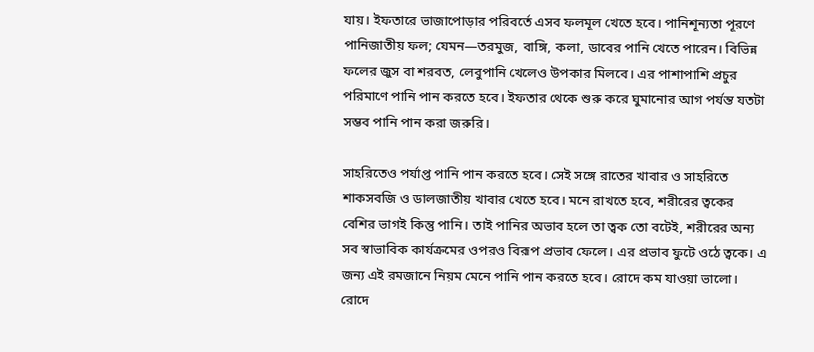যায়। ইফতারে ভাজাপোড়ার পরিবর্তে এসব ফলমূল খেতে হবে। পানিশূন্যতা পূরণে পানিজাতীয় ফল; যেমন—তরমুজ, বাঙ্গি, কলা, ডাবের পানি খেতে পারেন। বিভিন্ন ফলের জুস বা শরবত, লেবুপানি খেলেও উপকার মিলবে। এর পাশাপাশি প্রচুর পরিমাণে পানি পান করতে হবে। ইফতার থেকে শুরু করে ঘুমানোর আগ পর্যন্ত যতটা সম্ভব পানি পান করা জরুরি।

সাহরিতেও পর্যাপ্ত পানি পান করতে হবে। সেই সঙ্গে রাতের খাবার ও সাহরিতে শাকসবজি ও ডালজাতীয় খাবার খেতে হবে। মনে রাখতে হবে, শরীরের ত্বকের বেশির ভাগই কিন্তু পানি। তাই পানির অভাব হলে তা ত্বক তো বটেই, শরীরের অন্য সব স্বাভাবিক কার্যক্রমের ওপরও বিরূপ প্রভাব ফেলে। এর প্রভাব ফুটে ওঠে ত্বকে। এ জন্য এই রমজানে নিয়ম মেনে পানি পান করতে হবে। রোদে কম যাওয়া ভালো। রোদে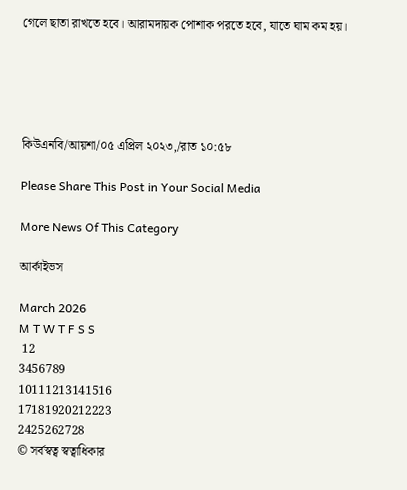গেলে ছাতা রাখতে হবে। আরামদায়ক পোশাক পরতে হবে, যাতে ঘাম কম হয়।





কিউএনবি/আয়শা/০৫ এপ্রিল ২০২৩,/রাত ১০:৫৮

Please Share This Post in Your Social Media

More News Of This Category

আর্কাইভস

March 2026
M T W T F S S
 12
3456789
10111213141516
17181920212223
2425262728
© সর্বস্বত্ব স্বত্বাধিকার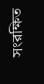সংরক্ষিত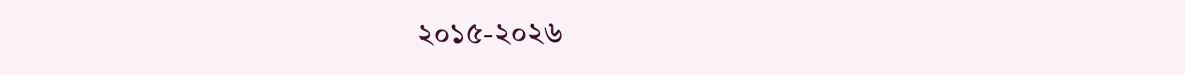২০১৫-২০২৬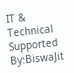IT & Technical Supported By:BiswaJit